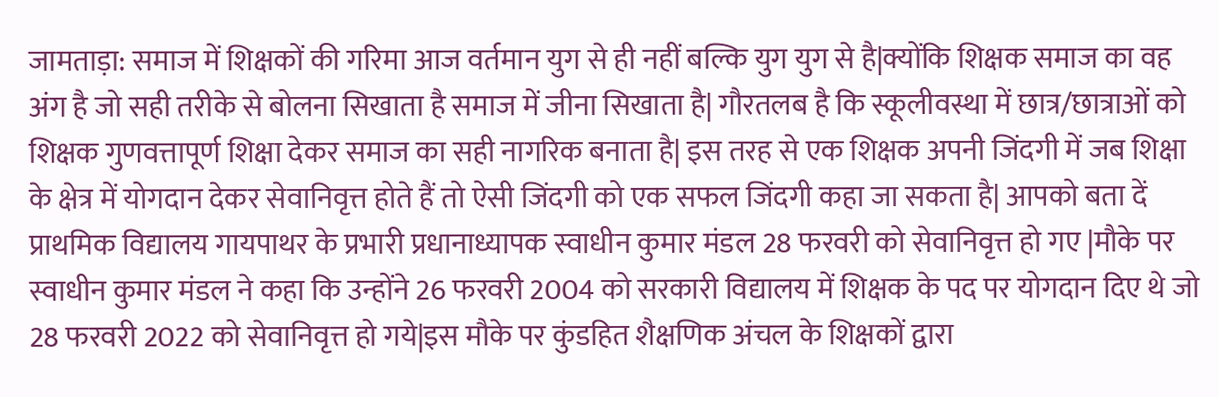जामताड़ा: समाज में शिक्षकों की गरिमा आज वर्तमान युग से ही नहीं बल्कि युग युग से है|क्योंकि शिक्षक समाज का वह अंग है जो सही तरीके से बोलना सिखाता है समाज में जीना सिखाता है| गौरतलब है कि स्कूलीवस्था में छात्र/छात्राओं को शिक्षक गुणवत्तापूर्ण शिक्षा देकर समाज का सही नागरिक बनाता है| इस तरह से एक शिक्षक अपनी जिंदगी में जब शिक्षा के क्षेत्र में योगदान देकर सेवानिवृत्त होते हैं तो ऐसी जिंदगी को एक सफल जिंदगी कहा जा सकता है| आपको बता दें प्राथमिक विद्यालय गायपाथर के प्रभारी प्रधानाध्यापक स्वाधीन कुमार मंडल 28 फरवरी को सेवानिवृत्त हो गए |मौके पर स्वाधीन कुमार मंडल ने कहा कि उन्होंने 26 फरवरी 2004 को सरकारी विद्यालय में शिक्षक के पद पर योगदान दिए थे जो 28 फरवरी 2022 को सेवानिवृत्त हो गये|इस मौके पर कुंडहित शैक्षणिक अंचल के शिक्षकों द्वारा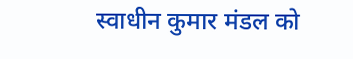स्वाधीन कुमार मंडल को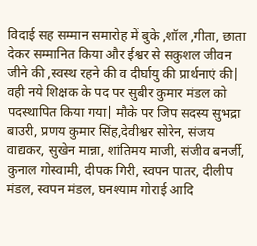विदाई सह सम्मान समारोह में बुके ,शॉल ,गीता, छाता देकर सम्मानित किया और ईश्वर से सकुशल जीवन जीने की ,स्वस्थ रहने की व दीर्घायु की प्रार्थनाएं की| वही नये शिक्षक के पद पर सुबीर कुमार मंडल को पदस्थापित किया गया| मौके पर जिप सदस्य सुभद्रा बाउरी, प्रणय कुमार सिंह,देवीश्वर सोरेन, संजय वाद्यकर, सुखेन मान्ना, शांतिमय माजी, संजीव बनर्जी, कुनाल गोस्वामी, दीपक गिरी, स्वपन पातर, दीलीप मंडल, स्वपन मंडल, घनश्याम गोराई आदि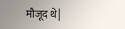मौजूद थे|